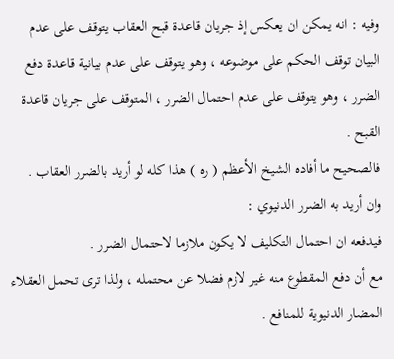وفيه : انه يمكن ان يعكس إذ جريان قاعدة قبح العقاب يتوقف على عدم البيان توقف الحكم على موضوعه ، وهو يتوقف على عدم بيانية قاعدة دفع الضرر ، وهو يتوقف على عدم احتمال الضرر ، المتوقف على جريان قاعدة القبح .
فالصحيح ما أفاده الشيخ الأعظم ( ره ) هذا كله لو أريد بالضرر العقاب .
وان أريد به الضرر الدنيوي :
فيدفعه ان احتمال التكليف لا يكون ملازما لاحتمال الضرر .
مع أن دفع المقطوع منه غير لازم فضلا عن محتمله ، ولذا ترى تحمل العقلاء المضار الدنيوية للمنافع .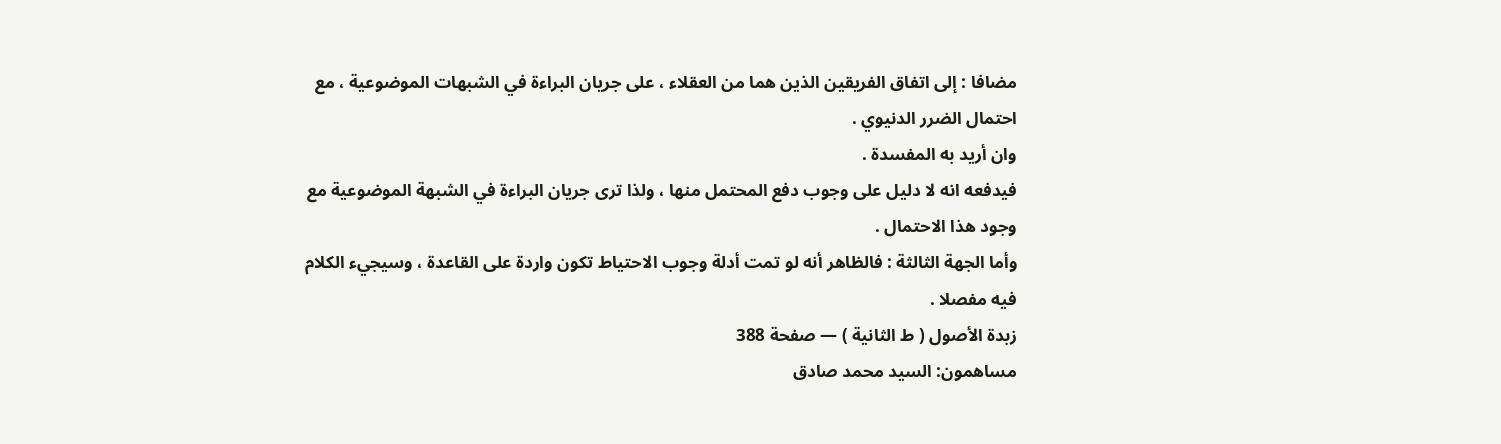مضافا : إلى اتفاق الفريقين الذين هما من العقلاء ، على جريان البراءة في الشبهات الموضوعية ، مع احتمال الضرر الدنيوي .
وان أريد به المفسدة .
فيدفعه انه لا دليل على وجوب دفع المحتمل منها ، ولذا ترى جريان البراءة في الشبهة الموضوعية مع وجود هذا الاحتمال .
وأما الجهة الثالثة : فالظاهر أنه لو تمت أدلة وجوب الاحتياط تكون واردة على القاعدة ، وسيجيء الكلام فيه مفصلا .
زبدة الأصول ( ط الثانية ) — صفحة 388
مساهمون: السيد محمد صادق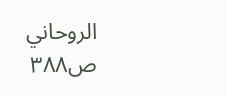الروحاني
ص٣٨٨